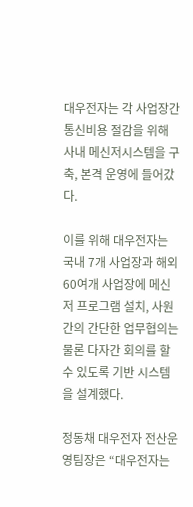대우전자는 각 사업장간 통신비용 절감을 위해 사내 메신저시스템을 구축, 본격 운영에 들어갔다.

이를 위해 대우전자는 국내 7개 사업장과 해외 60여개 사업장에 메신저 프로그램 설치, 사원간의 간단한 업무협의는 물론 다자간 회의를 할 수 있도록 기반 시스템을 설계했다.

정동채 대우전자 전산운영팀장은 “대우전자는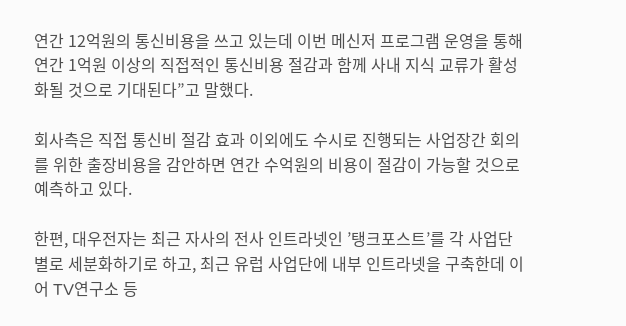연간 12억원의 통신비용을 쓰고 있는데 이번 메신저 프로그램 운영을 통해 연간 1억원 이상의 직접적인 통신비용 절감과 함께 사내 지식 교류가 활성화될 것으로 기대된다”고 말했다.

회사측은 직접 통신비 절감 효과 이외에도 수시로 진행되는 사업장간 회의를 위한 출장비용을 감안하면 연간 수억원의 비용이 절감이 가능할 것으로 예측하고 있다.

한편, 대우전자는 최근 자사의 전사 인트라넷인 ’탱크포스트’를 각 사업단별로 세분화하기로 하고, 최근 유럽 사업단에 내부 인트라넷을 구축한데 이어 TV연구소 등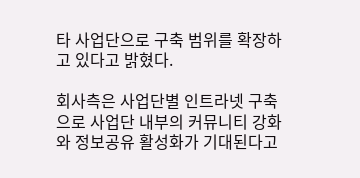타 사업단으로 구축 범위를 확장하고 있다고 밝혔다.

회사측은 사업단별 인트라넷 구축으로 사업단 내부의 커뮤니티 강화와 정보공유 활성화가 기대된다고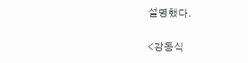설명했다.

<강동식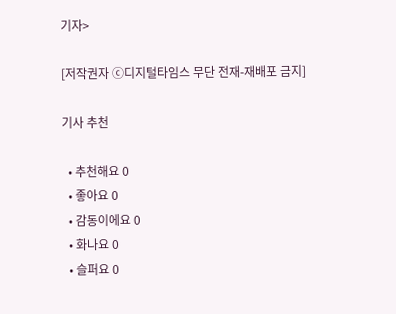기자>

[저작권자 ⓒ디지털타임스 무단 전재-재배포 금지]

기사 추천

  • 추천해요 0
  • 좋아요 0
  • 감동이에요 0
  • 화나요 0
  • 슬퍼요 0